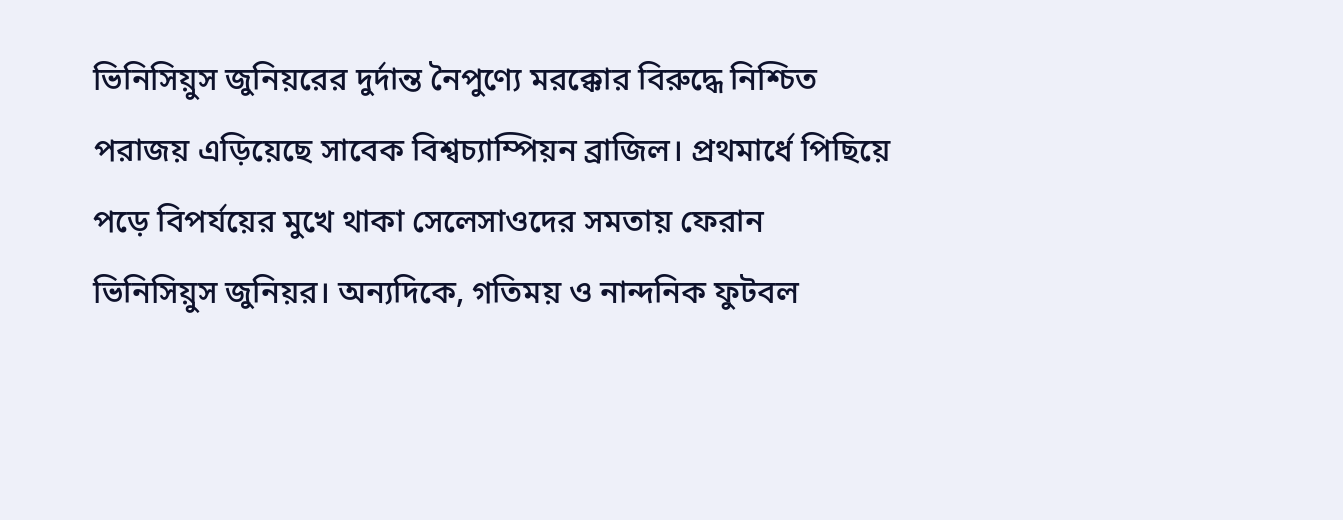ভিনিসিয়ুস জুনিয়রের দুর্দান্ত নৈপুণ্যে মরক্কোর বিরুদ্ধে নিশ্চিত পরাজয় এড়িয়েছে সাবেক বিশ্বচ্যাম্পিয়ন ব্রাজিল। প্রথমার্ধে পিছিয়ে পড়ে বিপর্যয়ের মুখে থাকা সেলেসাওদের সমতায় ফেরান ভিনিসিয়ুস জুনিয়র। অন্যদিকে, গতিময় ও নান্দনিক ফুটবল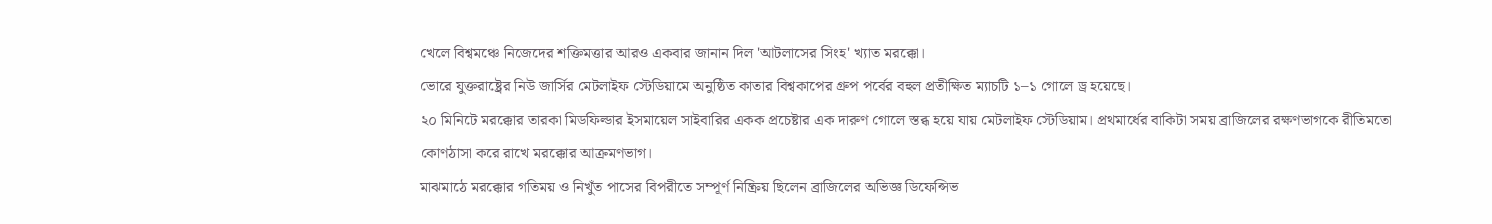খেলে বিশ্বমঞ্চে নিজেদের শক্তিমত্তার আরও একবার জানান দিল 'আটলাসের সিংহ' খ্যাত মরক্কো।
ভোরে যুক্তরাষ্ট্রের নিউ জার্সির মেটলাইফ স্টেডিয়ামে অনুষ্ঠিত কাতার বিশ্বকাপের গ্রুপ পর্বের বহুল প্রতীক্ষিত ম্যাচটি ১–১ গোলে ড্র হয়েছে।
২০ মিনিটে মরক্কোর তারকা মিডফিল্ডার ইসমায়েল সাইবারির একক প্রচেষ্টার এক দারুণ গোলে স্তব্ধ হয়ে যায় মেটলাইফ স্টেডিয়াম। প্রথমার্ধের বাকিটা সময় ব্রাজিলের রক্ষণভাগকে রীতিমতো কোণঠাসা করে রাখে মরক্কোর আক্রমণভাগ।
মাঝমাঠে মরক্কোর গতিময় ও নিখুঁত পাসের বিপরীতে সম্পূর্ণ নিষ্ক্রিয় ছিলেন ব্রাজিলের অভিজ্ঞ ডিফেন্সিভ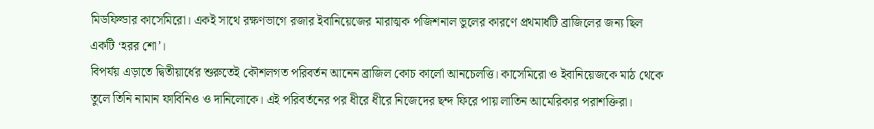মিডফিল্ডার কাসেমিরো। একই সাথে রক্ষণভাগে রজার ইবানিয়েজের মারাত্মক পজিশনাল ভুলের কারণে প্রথমার্ধটি ব্রাজিলের জন্য ছিল একটি ‘হরর শো’।
বিপর্যয় এড়াতে দ্বিতীয়ার্ধের শুরুতেই কৌশলগত পরিবর্তন আনেন ব্রাজিল কোচ কার্লো আনচেলত্তি। কাসেমিরো ও ইবানিয়েজকে মাঠ থেকে তুলে তিনি নামান ফাবিনিও ও দানিলোকে। এই পরিবর্তনের পর ধীরে ধীরে নিজেদের ছন্দ ফিরে পায় লাতিন আমেরিকার পরাশক্তিরা।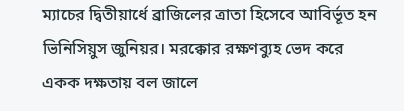ম্যাচের দ্বিতীয়ার্ধে ব্রাজিলের ত্রাতা হিসেবে আবির্ভূত হন ভিনিসিয়ুস জুনিয়র। মরক্কোর রক্ষণব্যুহ ভেদ করে একক দক্ষতায় বল জালে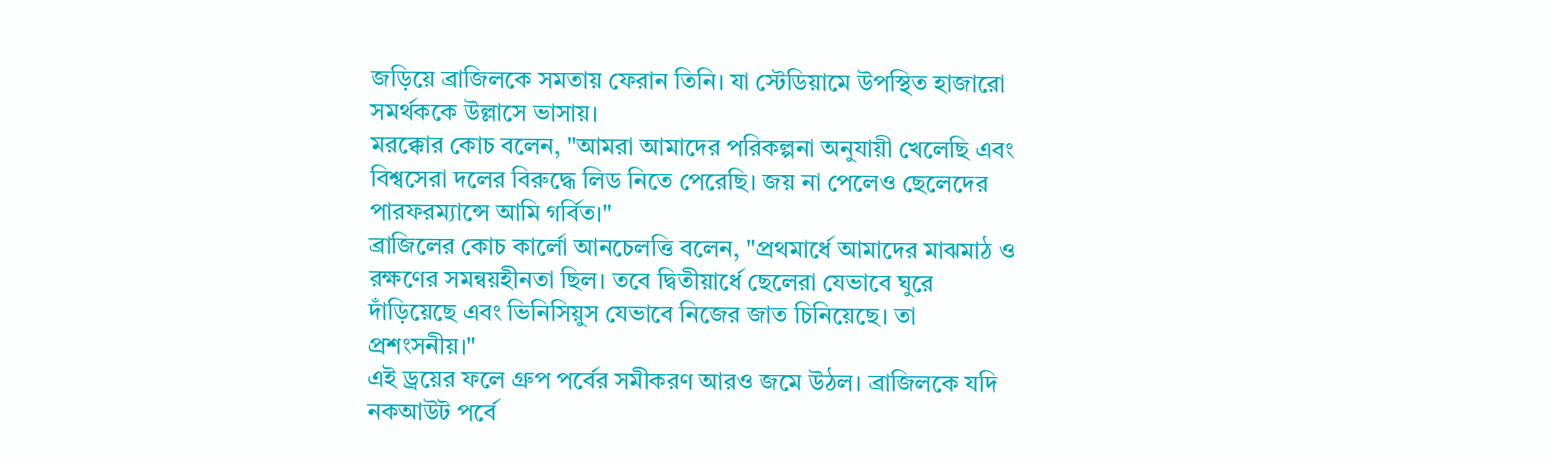জড়িয়ে ব্রাজিলকে সমতায় ফেরান তিনি। যা স্টেডিয়ামে উপস্থিত হাজারো সমর্থককে উল্লাসে ভাসায়।
মরক্কোর কোচ বলেন, "আমরা আমাদের পরিকল্পনা অনুযায়ী খেলেছি এবং বিশ্বসেরা দলের বিরুদ্ধে লিড নিতে পেরেছি। জয় না পেলেও ছেলেদের পারফরম্যান্সে আমি গর্বিত।"
ব্রাজিলের কোচ কার্লো আনচেলত্তি বলেন, "প্রথমার্ধে আমাদের মাঝমাঠ ও রক্ষণের সমন্বয়হীনতা ছিল। তবে দ্বিতীয়ার্ধে ছেলেরা যেভাবে ঘুরে দাঁড়িয়েছে এবং ভিনিসিয়ুস যেভাবে নিজের জাত চিনিয়েছে। তা প্রশংসনীয়।"
এই ড্রয়ের ফলে গ্রুপ পর্বের সমীকরণ আরও জমে উঠল। ব্রাজিলকে যদি নকআউট পর্বে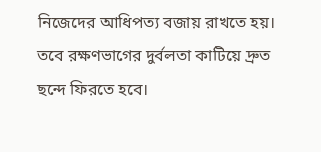নিজেদের আধিপত্য বজায় রাখতে হয়। তবে রক্ষণভাগের দুর্বলতা কাটিয়ে দ্রুত ছন্দে ফিরতে হবে।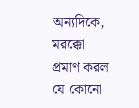অন্যদিকে, মরক্কো প্রমাণ করল যে কোনো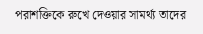পরাশক্তিকে রুখে দেওয়ার সামর্থ্য তাদের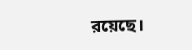রয়েছে।